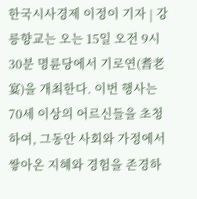한국시사경제 이정이 기자 | 강릉향교는 오는 15일 오전 9시 30분 명륜당에서 기로연(耆老宴)을 개최한다. 이번 행사는 70세 이상의 어르신들을 초청하여, 그동안 사회와 가정에서 쌓아온 지혜와 경험을 존경하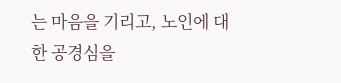는 마음을 기리고, 노인에 대한 공경심을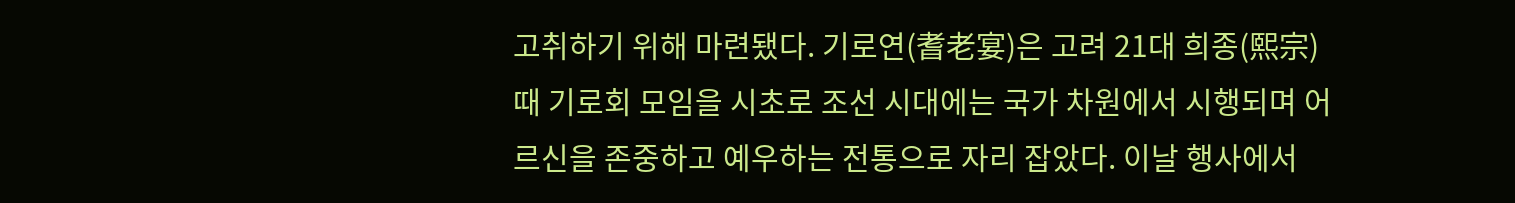고취하기 위해 마련됐다. 기로연(耆老宴)은 고려 21대 희종(熙宗) 때 기로회 모임을 시초로 조선 시대에는 국가 차원에서 시행되며 어르신을 존중하고 예우하는 전통으로 자리 잡았다. 이날 행사에서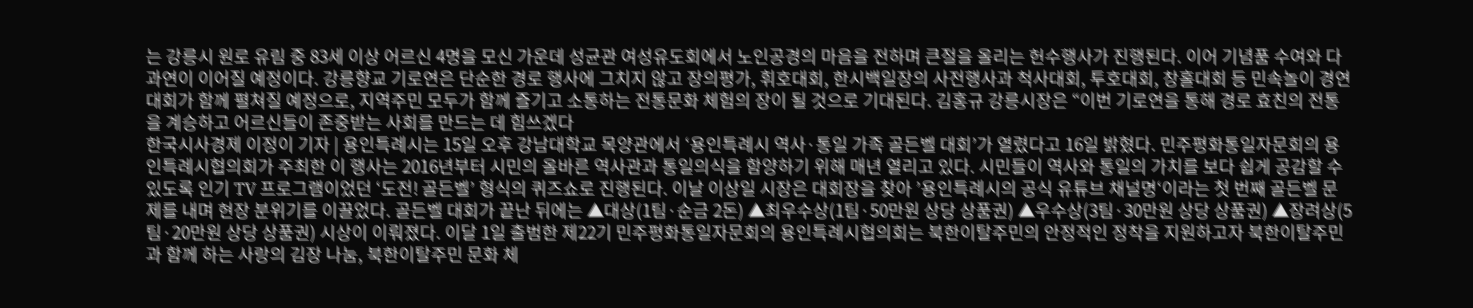는 강릉시 원로 유림 중 83세 이상 어르신 4명을 모신 가운데 성균관 여성유도회에서 노인공경의 마음을 전하며 큰절을 올리는 헌수행사가 진행된다. 이어 기념품 수여와 다과연이 이어질 예정이다. 강릉향교 기로연은 단순한 경로 행사에 그치지 않고 장의평가, 휘호대회, 한시백일장의 사전행사과 척사대회, 투호대회, 창홀대회 등 민속놀이 경연대회가 함께 펼쳐질 예정으로, 지역주민 모두가 함께 즐기고 소통하는 전통문화 체험의 장이 될 것으로 기대된다. 김홍규 강릉시장은 “이번 기로연을 통해 경로 효친의 전통을 계승하고 어르신들이 존중받는 사회를 만드는 데 힘쓰겠다
한국시사경제 이정이 기자 | 용인특례시는 15일 오후 강남대학교 목양관에서 ‘용인특례시 역사·통일 가족 골든벨 대회’가 열렸다고 16일 밝혔다. 민주평화통일자문회의 용인특례시협의회가 주최한 이 행사는 2016년부터 시민의 올바른 역사관과 통일의식을 함양하기 위해 매년 열리고 있다. 시민들이 역사와 통일의 가치를 보다 쉽게 공감할 수 있도록 인기 TV 프로그램이었던 ‘도전! 골든벨’ 형식의 퀴즈쇼로 진행된다. 이날 이상일 시장은 대회장을 찾아 ’용인특례시의 공식 유튜브 채널명‘이라는 첫 번째 골든벨 문제를 내며 현장 분위기를 이끌었다. 골든벨 대회가 끝난 뒤에는 ▲대상(1팀·순금 2돈) ▲최우수상(1팀·50만원 상당 상품권) ▲우수상(3팀·30만원 상당 상품권) ▲장려상(5팀·20만원 상당 상품권) 시상이 이뤄졌다. 이달 1일 출범한 제22기 민주평화통일자문회의 용인특례시협의회는 북한이탈주민의 안정적인 정착을 지원하고자 북한이탈주민과 함께 하는 사랑의 김장 나눔, 북한이탈주민 문화 체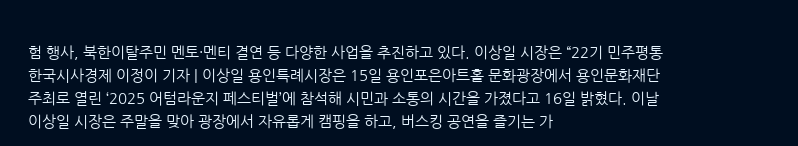험 행사, 북한이탈주민 멘토·멘티 결연 등 다양한 사업을 추진하고 있다. 이상일 시장은 “22기 민주평통
한국시사경제 이정이 기자 | 이상일 용인특례시장은 15일 용인포은아트홀 문화광장에서 용인문화재단 주최로 열린 ‘2025 어텀라운지 페스티벌’에 참석해 시민과 소통의 시간을 가졌다고 16일 밝혔다. 이날 이상일 시장은 주말을 맞아 광장에서 자유롭게 캠핑을 하고, 버스킹 공연을 즐기는 가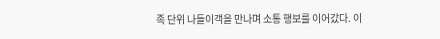족 단위 나들이객을 만나며 소통 행보를 이어갔다. 이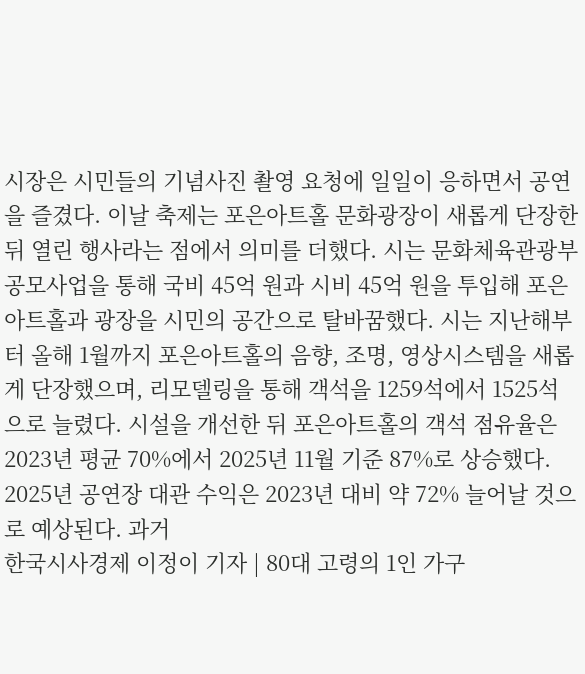시장은 시민들의 기념사진 촬영 요청에 일일이 응하면서 공연을 즐겼다. 이날 축제는 포은아트홀 문화광장이 새롭게 단장한 뒤 열린 행사라는 점에서 의미를 더했다. 시는 문화체육관광부 공모사업을 통해 국비 45억 원과 시비 45억 원을 투입해 포은아트홀과 광장을 시민의 공간으로 탈바꿈했다. 시는 지난해부터 올해 1월까지 포은아트홀의 음향, 조명, 영상시스템을 새롭게 단장했으며, 리모델링을 통해 객석을 1259석에서 1525석으로 늘렸다. 시설을 개선한 뒤 포은아트홀의 객석 점유율은 2023년 평균 70%에서 2025년 11월 기준 87%로 상승했다. 2025년 공연장 대관 수익은 2023년 대비 약 72% 늘어날 것으로 예상된다. 과거
한국시사경제 이정이 기자 | 80대 고령의 1인 가구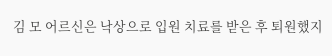김 모 어르신은 낙상으로 입원 치료를 받은 후 퇴원했지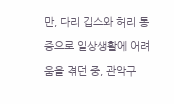만, 다리 깁스와 허리 통증으로 일상생활에 어려움을 겪던 중, 관악구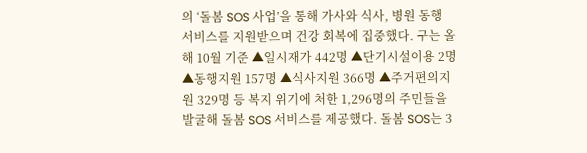의 ‘돌봄 SOS 사업’을 통해 가사와 식사, 병원 동행 서비스를 지원받으며 건강 회복에 집중했다. 구는 올해 10월 기준 ▲일시재가 442명 ▲단기시설이용 2명 ▲동행지원 157명 ▲식사지원 366명 ▲주거편의지원 329명 등 복지 위기에 처한 1,296명의 주민들을 발굴해 돌봄 SOS 서비스를 제공했다. 돌봄 SOS는 3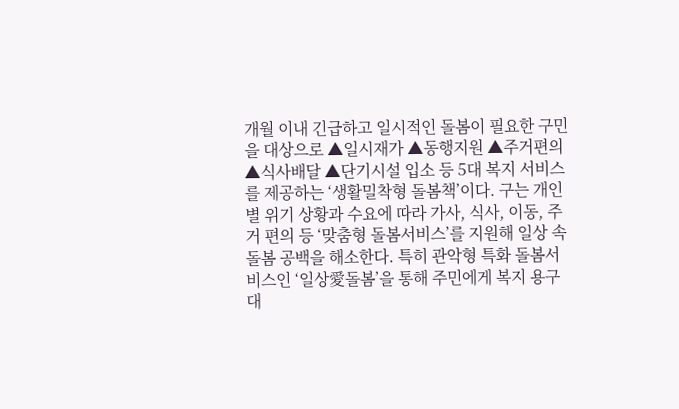개월 이내 긴급하고 일시적인 돌봄이 필요한 구민을 대상으로 ▲일시재가 ▲동행지원 ▲주거편의 ▲식사배달 ▲단기시설 입소 등 5대 복지 서비스를 제공하는 ‘생활밀착형 돌봄책’이다. 구는 개인별 위기 상황과 수요에 따라 가사, 식사, 이동, 주거 편의 등 ‘맞춤형 돌봄서비스’를 지원해 일상 속 돌봄 공백을 해소한다. 특히 관악형 특화 돌봄서비스인 ‘일상愛돌봄’을 통해 주민에게 복지 용구 대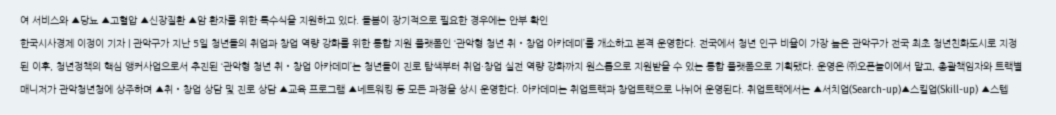여 서비스와 ▲당뇨 ▲고혈압 ▲신장질환 ▲암 환자를 위한 특수식을 지원하고 있다. 돌봄이 장기적으로 필요한 경우에는 안부 확인
한국시사경제 이정이 기자 | 관악구가 지난 5일 청년들의 취업과 창업 역량 강화를 위한 통합 지원 플랫폼인 ‘관악형 청년 취‧창업 아카데미’를 개소하고 본격 운영한다. 전국에서 청년 인구 비율이 가장 높은 관악구가 전국 최초 청년친화도시로 지정된 이후, 청년정책의 핵심 앵커사업으로서 추진된 ‘관악형 청년 취‧창업 아카데미’는 청년들이 진로 탐색부터 취업·창업 실전 역량 강화까지 원스톱으로 지원받을 수 있는 통합 플랫폼으로 기획됐다. 운영은 ㈜오픈놀이에서 맡고, 총괄책임자와 트랙별 매니저가 관악청년청에 상주하며 ▲취‧창업 상담 및 진로 상담 ▲교육 프로그램 ▲네트워킹 등 모든 과정을 상시 운영한다. 아카데미는 취업트랙과 창업트랙으로 나뉘어 운영된다. 취업트랙에서는 ▲서치업(Search-up)▲스킬업(Skill-up) ▲스텝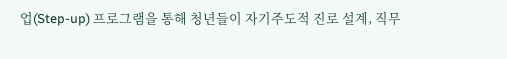업(Step-up) 프로그램을 통해 청년들이 자기주도적 진로 설계, 직무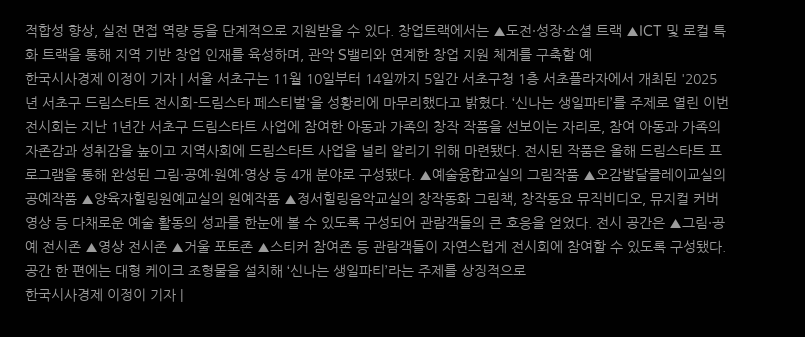적합성 향상, 실전 면접 역량 등을 단계적으로 지원받을 수 있다. 창업트랙에서는 ▲도전·성장·소셜 트랙 ▲ICT 및 로컬 특화 트랙을 통해 지역 기반 창업 인재를 육성하며, 관악 S밸리와 연계한 창업 지원 체계를 구축할 예
한국시사경제 이정이 기자 | 서울 서초구는 11월 10일부터 14일까지 5일간 서초구청 1층 서초플라자에서 개최된 '2025년 서초구 드림스타트 전시회-드림스타 페스티벌'을 성황리에 마무리했다고 밝혔다. ‘신나는 생일파티’를 주제로 열린 이번 전시회는 지난 1년간 서초구 드림스타트 사업에 참여한 아동과 가족의 창작 작품을 선보이는 자리로, 참여 아동과 가족의 자존감과 성취감을 높이고 지역사회에 드림스타트 사업을 널리 알리기 위해 마련됐다. 전시된 작품은 올해 드림스타트 프로그램을 통해 완성된 그림·공예·원예·영상 등 4개 분야로 구성됐다. ▲예술융합교실의 그림작품 ▲오감발달클레이교실의 공예작품 ▲양육자힐링원예교실의 원예작품 ▲정서힐링음악교실의 창작동화 그림책, 창작동요 뮤직비디오, 뮤지컬 커버 영상 등 다채로운 예술 활동의 성과를 한눈에 볼 수 있도록 구성되어 관람객들의 큰 호응을 얻었다. 전시 공간은 ▲그림·공예 전시존 ▲영상 전시존 ▲거울 포토존 ▲스티커 참여존 등 관람객들이 자연스럽게 전시회에 참여할 수 있도록 구성됐다. 공간 한 편에는 대형 케이크 조형물을 설치해 ‘신나는 생일파티’라는 주제를 상징적으로
한국시사경제 이정이 기자 |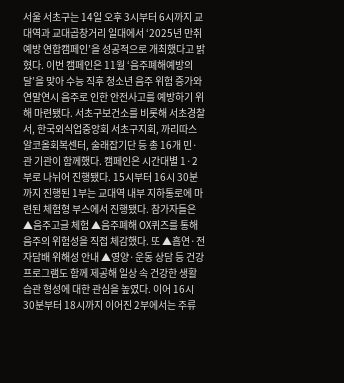서울 서초구는 14일 오후 3시부터 6시까지 교대역과 교대곱창거리 일대에서 ‘2025년 만취예방 연합캠페인’을 성공적으로 개최했다고 밝혔다. 이번 캠페인은 11월 ‘음주폐해예방의 달’을 맞아 수능 직후 청소년 음주 위험 증가와 연말연시 음주로 인한 안전사고를 예방하기 위해 마련됐다. 서초구보건소를 비롯해 서초경찰서, 한국외식업중앙회 서초구지회, 까리따스알코올회복센터, 술래잡기단 등 총 16개 민·관 기관이 함께했다. 캠페인은 시간대별 1·2부로 나뉘어 진행됐다. 15시부터 16시 30분까지 진행된 1부는 교대역 내부 지하통로에 마련된 체험형 부스에서 진행됐다. 참가자들은 ▲음주고글 체험 ▲음주폐해 OX퀴즈를 통해 음주의 위험성을 직접 체감했다. 또 ▲흡연·전자담배 위해성 안내 ▲영양·운동 상담 등 건강 프로그램도 함께 제공해 일상 속 건강한 생활습관 형성에 대한 관심을 높였다. 이어 16시 30분부터 18시까지 이어진 2부에서는 주류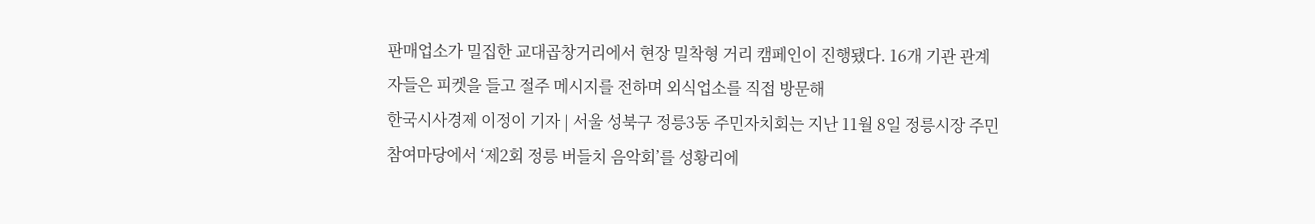판매업소가 밀집한 교대곱창거리에서 현장 밀착형 거리 캠페인이 진행됐다. 16개 기관 관계자들은 피켓을 들고 절주 메시지를 전하며 외식업소를 직접 방문해
한국시사경제 이정이 기자 | 서울 성북구 정릉3동 주민자치회는 지난 11월 8일 정릉시장 주민참여마당에서 ‘제2회 정릉 버들치 음악회’를 성황리에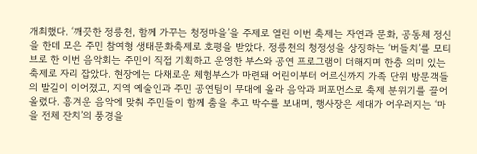개최했다. ‘깨끗한 정릉천, 함께 가꾸는 청정마을’을 주제로 열린 이번 축제는 자연과 문화, 공동체 정신을 한데 모은 주민 참여형 생태문화축제로 호평을 받았다. 정릉천의 청정성을 상징하는 ‘버들치’를 모티브로 한 이번 음악회는 주민이 직접 기획하고 운영한 부스와 공연 프로그램이 더해지며 한층 의미 있는 축제로 자리 잡았다. 현장에는 다채로운 체험부스가 마련돼 어린이부터 어르신까지 가족 단위 방문객들의 발길이 이어졌고, 지역 예술인과 주민 공연팀이 무대에 올라 음악과 퍼포먼스로 축제 분위기를 끌어올렸다. 흥겨운 음악에 맞춰 주민들이 함께 춤을 추고 박수를 보내며, 행사장은 세대가 어우러지는 ‘마을 전체 잔치’의 풍경을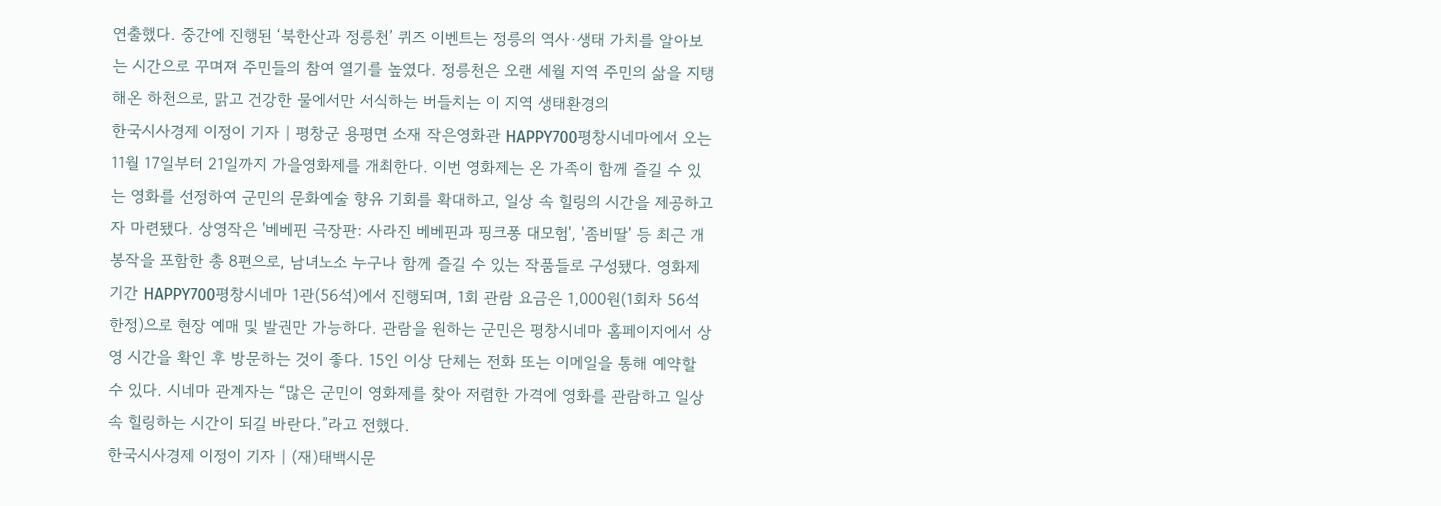연출했다. 중간에 진행된 ‘북한산과 정릉천’ 퀴즈 이벤트는 정릉의 역사·생태 가치를 알아보는 시간으로 꾸며져 주민들의 참여 열기를 높였다. 정릉천은 오랜 세월 지역 주민의 삶을 지탱해온 하천으로, 맑고 건강한 물에서만 서식하는 버들치는 이 지역 생태환경의
한국시사경제 이정이 기자 | 평창군 용평면 소재 작은영화관 HAPPY700평창시네마에서 오는 11월 17일부터 21일까지 가을영화제를 개최한다. 이번 영화제는 온 가족이 함께 즐길 수 있는 영화를 선정하여 군민의 문화예술 향유 기회를 확대하고, 일상 속 힐링의 시간을 제공하고자 마련됐다. 상영작은 '베베핀 극장판: 사라진 베베핀과 핑크퐁 대모험', '좀비딸' 등 최근 개봉작을 포함한 총 8편으로, 남녀노소 누구나 함께 즐길 수 있는 작품들로 구성됐다. 영화제 기간 HAPPY700평창시네마 1관(56석)에서 진행되며, 1회 관람 요금은 1,000원(1회차 56석 한정)으로 현장 예매 및 발권만 가능하다. 관람을 원하는 군민은 평창시네마 홈페이지에서 상영 시간을 확인 후 방문하는 것이 좋다. 15인 이상 단체는 전화 또는 이메일을 통해 예약할 수 있다. 시네마 관계자는 “많은 군민이 영화제를 찾아 저렴한 가격에 영화를 관람하고 일상 속 힐링하는 시간이 되길 바란다.”라고 전했다.
한국시사경제 이정이 기자 | (재)태백시문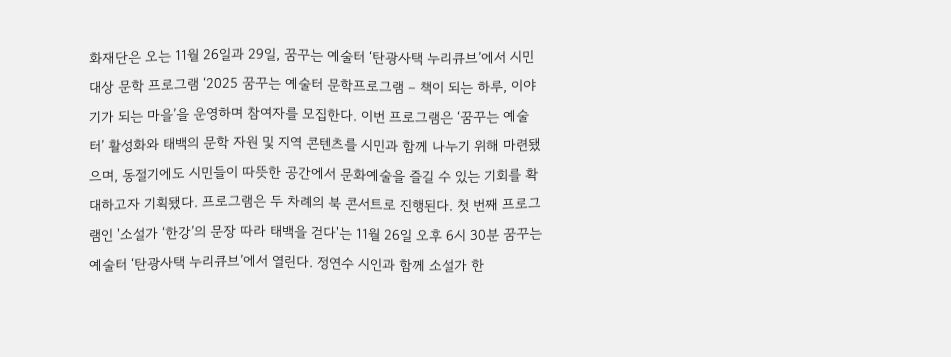화재단은 오는 11월 26일과 29일, 꿈꾸는 예술터 ‘탄광사택 누리큐브’에서 시민 대상 문학 프로그램 ‘2025 꿈꾸는 예술터 문학프로그램 – 책이 되는 하루, 이야기가 되는 마을’을 운영하며 참여자를 모집한다. 이번 프로그램은 ‘꿈꾸는 예술터’ 활성화와 태백의 문학 자원 및 지역 콘텐츠를 시민과 함께 나누기 위해 마련됐으며, 동절기에도 시민들이 따뜻한 공간에서 문화예술을 즐길 수 있는 기회를 확대하고자 기획됐다. 프로그램은 두 차례의 북 콘서트로 진행된다. 첫 번째 프로그램인 '소설가 ‘한강’의 문장 따라 태백을 걷다'는 11월 26일 오후 6시 30분 꿈꾸는 예술터 ‘탄광사택 누리큐브’에서 열린다. 정연수 시인과 함께 소설가 한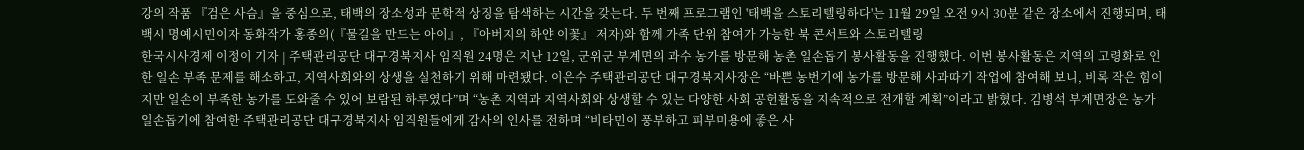강의 작품 『검은 사슴』을 중심으로, 태백의 장소성과 문학적 상징을 탐색하는 시간을 갖는다. 두 번째 프로그램인 '태백을 스토리텔링하다'는 11월 29일 오전 9시 30분 같은 장소에서 진행되며, 태백시 명예시민이자 동화작가 홍종의(『물길을 만드는 아이』, 『아버지의 하얀 이꽃』 저자)와 함께 가족 단위 참여가 가능한 북 콘서트와 스토리텔링
한국시사경제 이정이 기자 | 주택관리공단 대구경북지사 임직원 24명은 지난 12일, 군위군 부계면의 과수 농가를 방문해 농촌 일손돕기 봉사활동을 진행했다. 이번 봉사활동은 지역의 고령화로 인한 일손 부족 문제를 해소하고, 지역사회와의 상생을 실천하기 위해 마련됐다. 이은수 주택관리공단 대구경북지사장은 “바쁜 농번기에 농가를 방문해 사과따기 작업에 참여해 보니, 비록 작은 힘이지만 일손이 부족한 농가를 도와줄 수 있어 보람된 하루였다”며 “농촌 지역과 지역사회와 상생할 수 있는 다양한 사회 공헌활동을 지속적으로 전개할 계획”이라고 밝혔다. 김병석 부계면장은 농가 일손돕기에 참여한 주택관리공단 대구경북지사 임직원들에게 감사의 인사를 전하며 “비타민이 풍부하고 피부미용에 좋은 사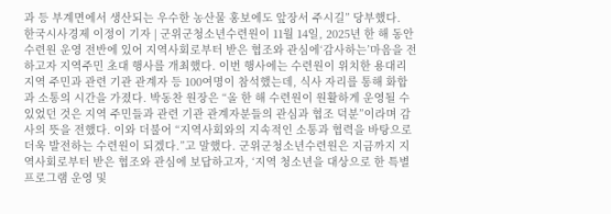과 등 부계면에서 생산되는 우수한 농산물 홍보에도 앞장서 주시길” 당부했다.
한국시사경제 이정이 기자 | 군위군청소년수련원이 11월 14일, 2025년 한 해 동안 수련원 운영 전반에 있어 지역사회로부터 받은 협조와 관심에‘감사하는’마음을 전하고자 지역주민 초대 행사를 개최했다. 이번 행사에는 수련원이 위치한 용대리 지역 주민과 관련 기관 관계자 등 100여명이 참석했는데, 식사 자리를 통해 화합과 소통의 시간을 가졌다. 박동찬 원장은 “올 한 해 수련원이 원활하게 운영될 수 있었던 것은 지역 주민들과 관련 기관 관계자분들의 관심과 협조 덕분”이라며 감사의 뜻을 전했다. 이와 더불어 “지역사회와의 지속적인 소통과 협력을 바탕으로 더욱 발전하는 수련원이 되겠다.”고 말했다. 군위군청소년수련원은 지금까지 지역사회로부터 받은 협조와 관심에 보답하고자, ‘지역 청소년을 대상으로 한 특별 프로그램 운영 및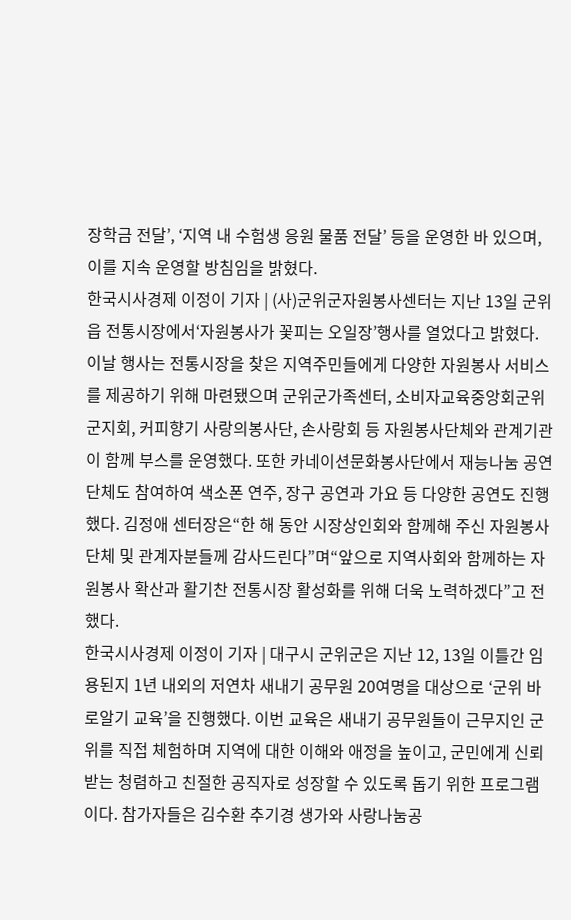장학금 전달’, ‘지역 내 수험생 응원 물품 전달’ 등을 운영한 바 있으며, 이를 지속 운영할 방침임을 밝혔다.
한국시사경제 이정이 기자 | (사)군위군자원봉사센터는 지난 13일 군위읍 전통시장에서‘자원봉사가 꽃피는 오일장’행사를 열었다고 밝혔다. 이날 행사는 전통시장을 찾은 지역주민들에게 다양한 자원봉사 서비스를 제공하기 위해 마련됐으며 군위군가족센터, 소비자교육중앙회군위군지회, 커피향기 사랑의봉사단, 손사랑회 등 자원봉사단체와 관계기관이 함께 부스를 운영했다. 또한 카네이션문화봉사단에서 재능나눔 공연 단체도 참여하여 색소폰 연주, 장구 공연과 가요 등 다양한 공연도 진행했다. 김정애 센터장은“한 해 동안 시장상인회와 함께해 주신 자원봉사단체 및 관계자분들께 감사드린다”며“앞으로 지역사회와 함께하는 자원봉사 확산과 활기찬 전통시장 활성화를 위해 더욱 노력하겠다”고 전했다.
한국시사경제 이정이 기자 | 대구시 군위군은 지난 12, 13일 이틀간 임용된지 1년 내외의 저연차 새내기 공무원 20여명을 대상으로 ‘군위 바로알기 교육’을 진행했다. 이번 교육은 새내기 공무원들이 근무지인 군위를 직접 체험하며 지역에 대한 이해와 애정을 높이고, 군민에게 신뢰받는 청렴하고 친절한 공직자로 성장할 수 있도록 돕기 위한 프로그램이다. 참가자들은 김수환 추기경 생가와 사랑나눔공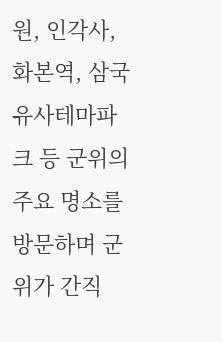원, 인각사, 화본역, 삼국유사테마파크 등 군위의 주요 명소를 방문하며 군위가 간직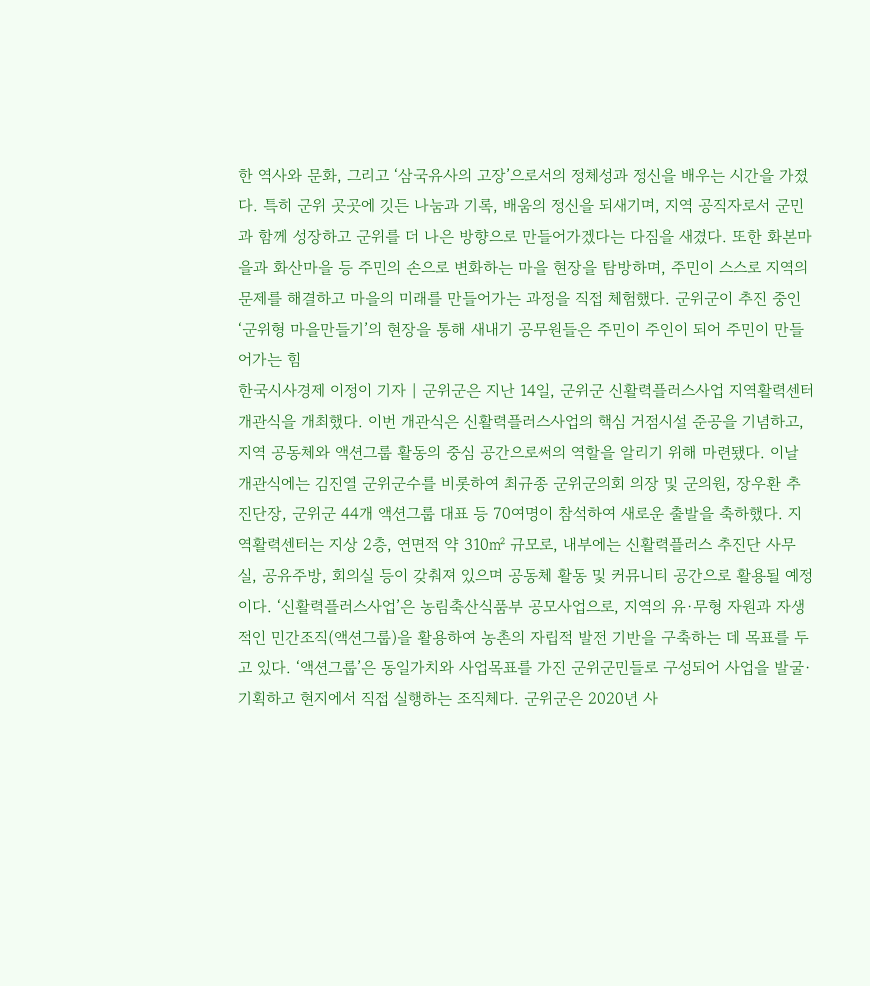한 역사와 문화, 그리고 ‘삼국유사의 고장’으로서의 정체성과 정신을 배우는 시간을 가졌다. 특히 군위 곳곳에 깃든 나눔과 기록, 배움의 정신을 되새기며, 지역 공직자로서 군민과 함께 성장하고 군위를 더 나은 방향으로 만들어가겠다는 다짐을 새겼다. 또한 화본마을과 화산마을 등 주민의 손으로 변화하는 마을 현장을 탐방하며, 주민이 스스로 지역의 문제를 해결하고 마을의 미래를 만들어가는 과정을 직접 체험했다. 군위군이 추진 중인 ‘군위형 마을만들기’의 현장을 통해 새내기 공무원들은 주민이 주인이 되어 주민이 만들어가는 힘
한국시사경제 이정이 기자 | 군위군은 지난 14일, 군위군 신활력플러스사업 지역활력센터 개관식을 개최했다. 이번 개관식은 신활력플러스사업의 핵심 거점시설 준공을 기념하고, 지역 공동체와 액션그룹 활동의 중심 공간으로써의 역할을 알리기 위해 마련됐다. 이날 개관식에는 김진열 군위군수를 비롯하여 최규종 군위군의회 의장 및 군의원, 장우환 추진단장, 군위군 44개 액션그룹 대표 등 70여명이 참석하여 새로운 출발을 축하했다. 지역활력센터는 지상 2층, 연면적 약 310㎡ 규모로, 내부에는 신활력플러스 추진단 사무실, 공유주방, 회의실 등이 갖춰져 있으며 공동체 활동 및 커뮤니티 공간으로 활용될 예정이다. ‘신활력플러스사업’은 농림축산식품부 공모사업으로, 지역의 유·무형 자원과 자생적인 민간조직(액션그룹)을 활용하여 농촌의 자립적 발전 기반을 구축하는 데 목표를 두고 있다. ‘액션그룹’은 동일가치와 사업목표를 가진 군위군민들로 구성되어 사업을 발굴·기획하고 현지에서 직접 실행하는 조직체다. 군위군은 2020년 사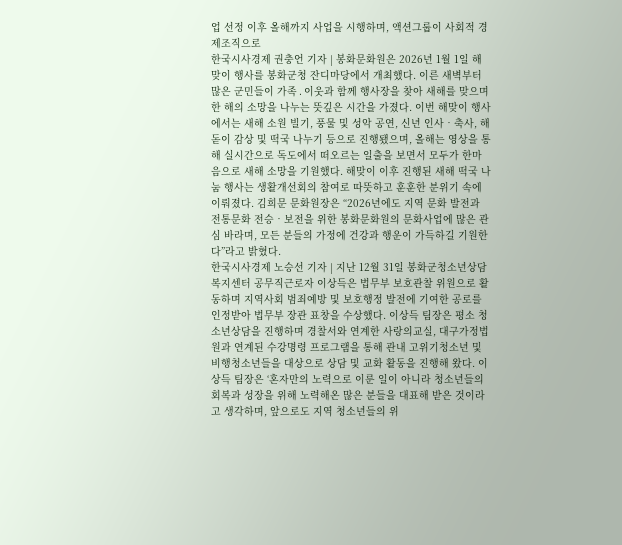업 선정 이후 올해까지 사업을 시행하며, 액션그룹이 사회적 경제조직으로
한국시사경제 권충언 기자 | 봉화문화원은 2026년 1월 1일 해맞이 행사를 봉화군청 잔디마당에서 개최했다. 이른 새벽부터 많은 군민들이 가족․이웃과 함께 행사장을 찾아 새해를 맞으며 한 해의 소망을 나누는 뜻깊은 시간을 가졌다. 이번 해맞이 행사에서는 새해 소원 빌기, 풍물 및 성악 공연, 신년 인사‧축사, 해돋이 감상 및 떡국 나누기 등으로 진행됐으며, 올해는 영상을 통해 실시간으로 독도에서 떠오르는 일출을 보면서 모두가 한마음으로 새해 소망을 기원했다. 해맞이 이후 진행된 새해 떡국 나눔 행사는 생활개선회의 참여로 따뜻하고 훈훈한 분위기 속에 이뤄졌다. 김희문 문화원장은 “2026년에도 지역 문화 발전과 전통문화 전승‧보전을 위한 봉화문화원의 문화사업에 많은 관심 바라며, 모든 분들의 가정에 건강과 행운이 가득하길 기원한다”라고 밝혔다.
한국시사경제 노승선 기자 | 지난 12월 31일 봉화군청소년상담복지센터 공무직근로자 이상득은 법무부 보호관찰 위원으로 활동하며 지역사회 범죄예방 및 보호행정 발전에 기여한 공로를 인정받아 법무부 장관 표창을 수상했다. 이상득 팀장은 평소 청소년상담을 진행하며 경찰서와 연계한 사랑의교실, 대구가정법원과 연계된 수강명령 프로그램을 통해 관내 고위기청소년 및 비행청소년들을 대상으로 상담 및 교화 활동을 진행해 왔다. 이상득 팀장은 ‘혼자만의 노력으로 이룬 일이 아니라 청소년들의 회복과 성장을 위해 노력해온 많은 분들을 대표해 받은 것이라고 생각하며, 앞으로도 지역 청소년들의 위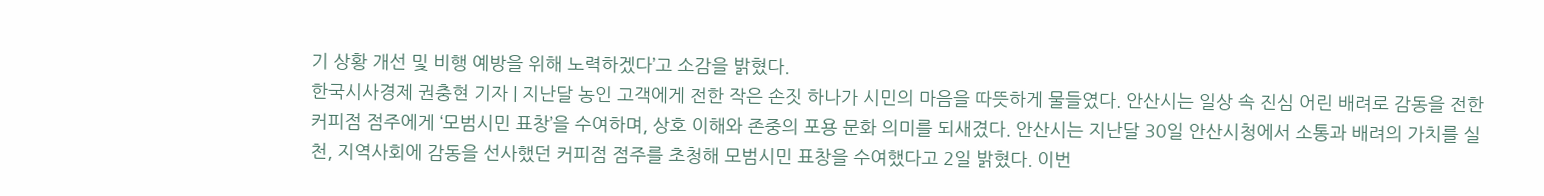기 상황 개선 및 비행 예방을 위해 노력하겠다’고 소감을 밝혔다.
한국시사경제 권충현 기자 | 지난달 농인 고객에게 전한 작은 손짓 하나가 시민의 마음을 따뜻하게 물들였다. 안산시는 일상 속 진심 어린 배려로 감동을 전한 커피점 점주에게 ‘모범시민 표창’을 수여하며, 상호 이해와 존중의 포용 문화 의미를 되새겼다. 안산시는 지난달 30일 안산시청에서 소통과 배려의 가치를 실천, 지역사회에 감동을 선사했던 커피점 점주를 초청해 모범시민 표창을 수여했다고 2일 밝혔다. 이번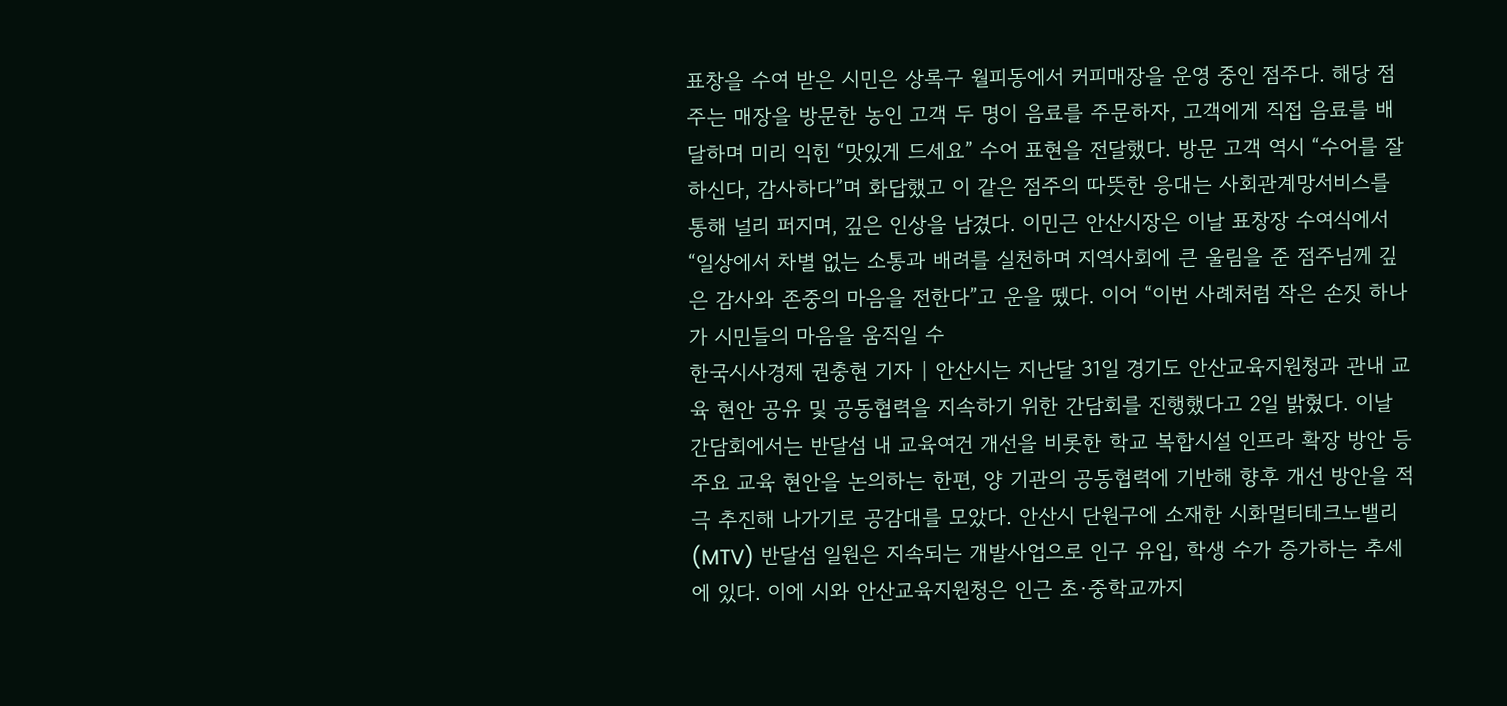표창을 수여 받은 시민은 상록구 월피동에서 커피매장을 운영 중인 점주다. 해당 점주는 매장을 방문한 농인 고객 두 명이 음료를 주문하자, 고객에게 직접 음료를 배달하며 미리 익힌 “맛있게 드세요” 수어 표현을 전달했다. 방문 고객 역시 “수어를 잘하신다, 감사하다”며 화답했고 이 같은 점주의 따뜻한 응대는 사회관계망서비스를 통해 널리 퍼지며, 깊은 인상을 남겼다. 이민근 안산시장은 이날 표창장 수여식에서 “일상에서 차별 없는 소통과 배려를 실천하며 지역사회에 큰 울림을 준 점주님께 깊은 감사와 존중의 마음을 전한다”고 운을 뗐다. 이어 “이번 사례처럼 작은 손짓 하나가 시민들의 마음을 움직일 수
한국시사경제 권충현 기자 | 안산시는 지난달 31일 경기도 안산교육지원청과 관내 교육 현안 공유 및 공동협력을 지속하기 위한 간담회를 진행했다고 2일 밝혔다. 이날 간담회에서는 반달섬 내 교육여건 개선을 비롯한 학교 복합시설 인프라 확장 방안 등 주요 교육 현안을 논의하는 한편, 양 기관의 공동협력에 기반해 향후 개선 방안을 적극 추진해 나가기로 공감대를 모았다. 안산시 단원구에 소재한 시화멀티테크노밸리(MTV) 반달섬 일원은 지속되는 개발사업으로 인구 유입, 학생 수가 증가하는 추세에 있다. 이에 시와 안산교육지원청은 인근 초·중학교까지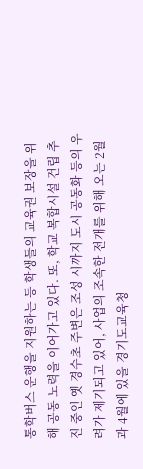통학버스 운행을 지원하는 등 학생들의 교육권 보장을 위해 공동 노력을 이어가고 있다. 또, 학교 복합시설 건립 추진 중인 옛 경수초 주변은 조성 시까지 도시 공동화 등의 우려가 제기되고 있어, 사업의 조속한 전개를 위해 오는 2월과 4월에 있을 경기도교육청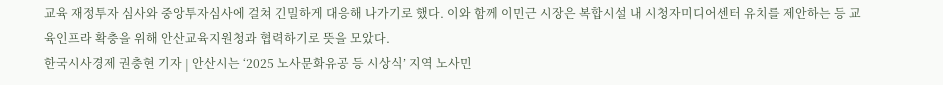교육 재정투자 심사와 중앙투자심사에 걸쳐 긴밀하게 대응해 나가기로 했다. 이와 함께 이민근 시장은 복합시설 내 시청자미디어센터 유치를 제안하는 등 교육인프라 확충을 위해 안산교육지원청과 협력하기로 뜻을 모았다.
한국시사경제 권충현 기자 | 안산시는 ‘2025 노사문화유공 등 시상식’ 지역 노사민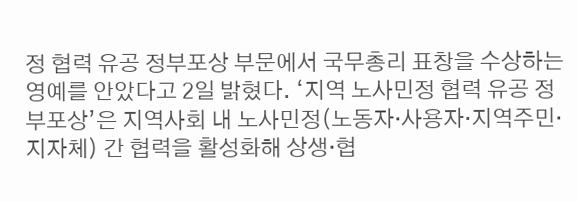정 협력 유공 정부포상 부문에서 국무총리 표창을 수상하는 영예를 안았다고 2일 밝혔다. ‘지역 노사민정 협력 유공 정부포상’은 지역사회 내 노사민정(노동자·사용자·지역주민·지자체) 간 협력을 활성화해 상생·협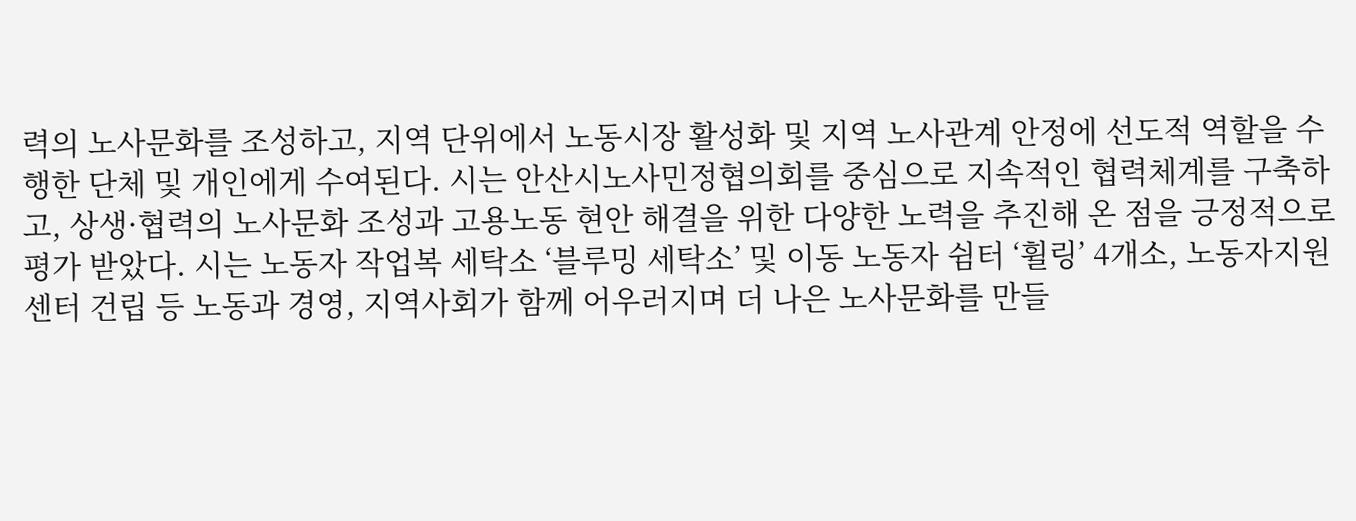력의 노사문화를 조성하고, 지역 단위에서 노동시장 활성화 및 지역 노사관계 안정에 선도적 역할을 수행한 단체 및 개인에게 수여된다. 시는 안산시노사민정협의회를 중심으로 지속적인 협력체계를 구축하고, 상생·협력의 노사문화 조성과 고용노동 현안 해결을 위한 다양한 노력을 추진해 온 점을 긍정적으로 평가 받았다. 시는 노동자 작업복 세탁소 ‘블루밍 세탁소’ 및 이동 노동자 쉼터 ‘휠링’ 4개소, 노동자지원센터 건립 등 노동과 경영, 지역사회가 함께 어우러지며 더 나은 노사문화를 만들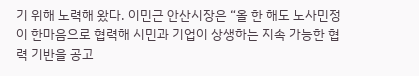기 위해 노력해 왔다. 이민근 안산시장은 “올 한 해도 노사민정이 한마음으로 협력해 시민과 기업이 상생하는 지속 가능한 협력 기반을 공고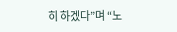히 하겠다”며 “노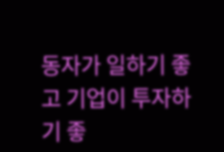동자가 일하기 좋고 기업이 투자하기 좋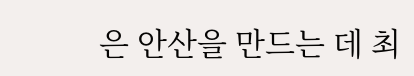은 안산을 만드는 데 최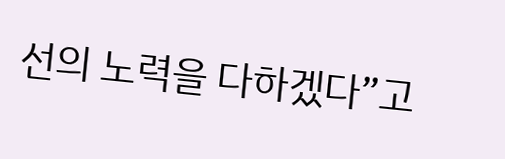선의 노력을 다하겠다”고